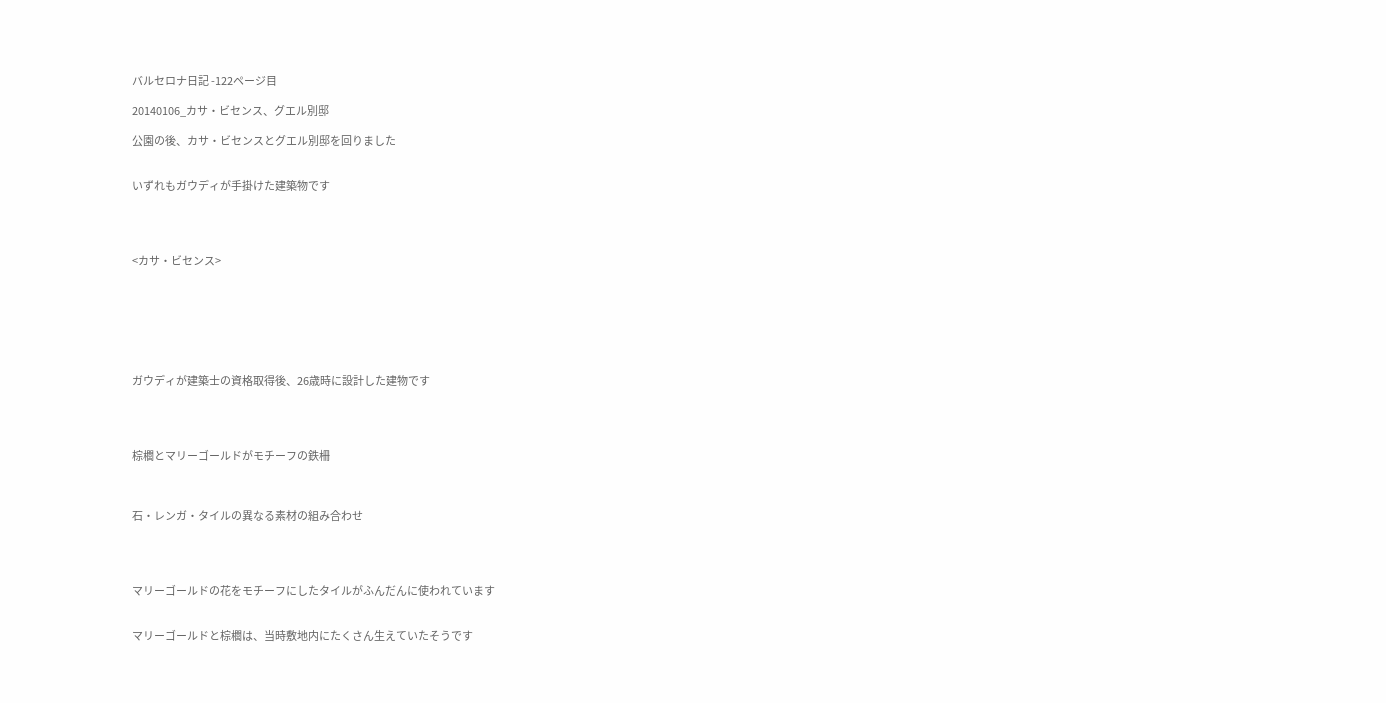バルセロナ日記 -122ページ目

20140106_カサ・ビセンス、グエル別邸

公園の後、カサ・ビセンスとグエル別邸を回りました


いずれもガウディが手掛けた建築物です




<カサ・ビセンス>







ガウディが建築士の資格取得後、26歳時に設計した建物です




棕櫚とマリーゴールドがモチーフの鉄柵



石・レンガ・タイルの異なる素材の組み合わせ




マリーゴールドの花をモチーフにしたタイルがふんだんに使われています


マリーゴールドと棕櫚は、当時敷地内にたくさん生えていたそうです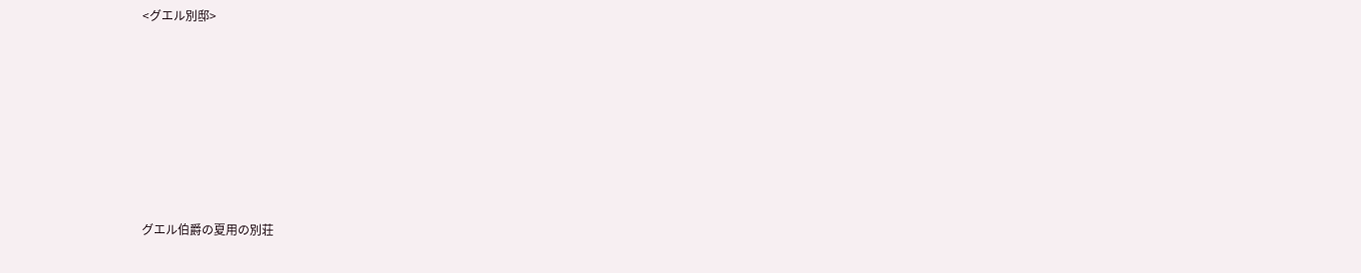<グエル別邸>







グエル伯爵の夏用の別荘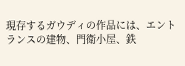現存するガウディの作品には、エントランスの建物、門衛小屋、鉄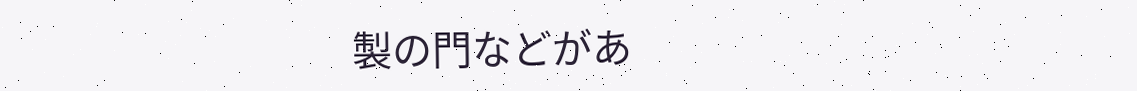製の門などがあ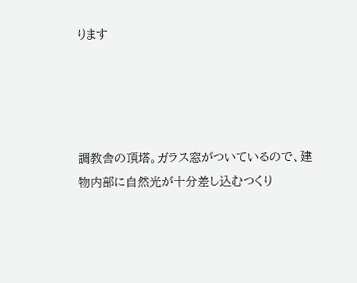ります




調教舎の頂塔。ガラス窓がついているので、建物内部に自然光が十分差し込むつくり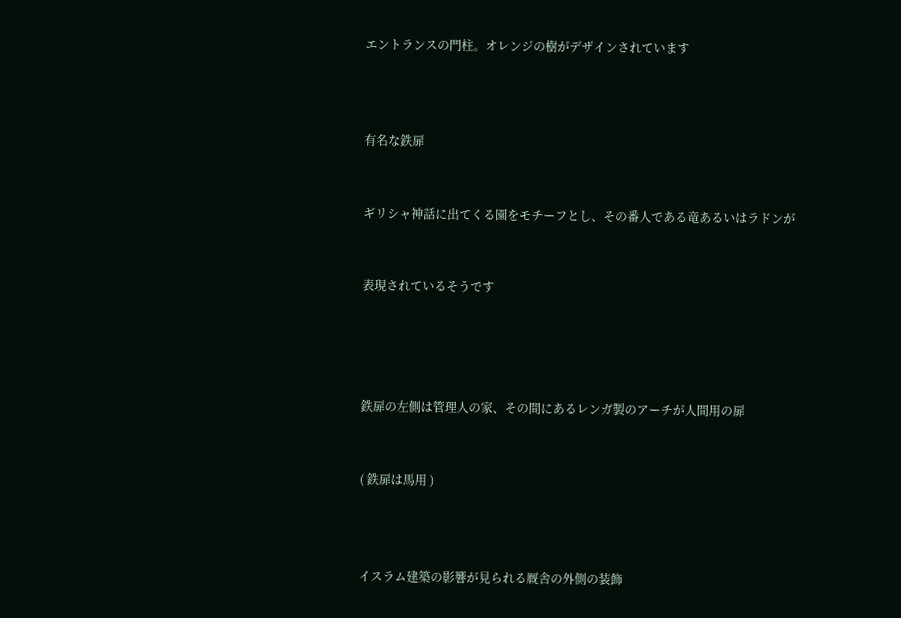エントランスの門柱。オレンジの樹がデザインされています



有名な鉄扉


ギリシャ神話に出てくる園をモチーフとし、その番人である竜あるいはラドンが


表現されているそうです




鉄扉の左側は管理人の家、その間にあるレンガ製のアーチが人間用の扉


( 鉄扉は馬用 )



イスラム建築の影響が見られる厩舎の外側の装飾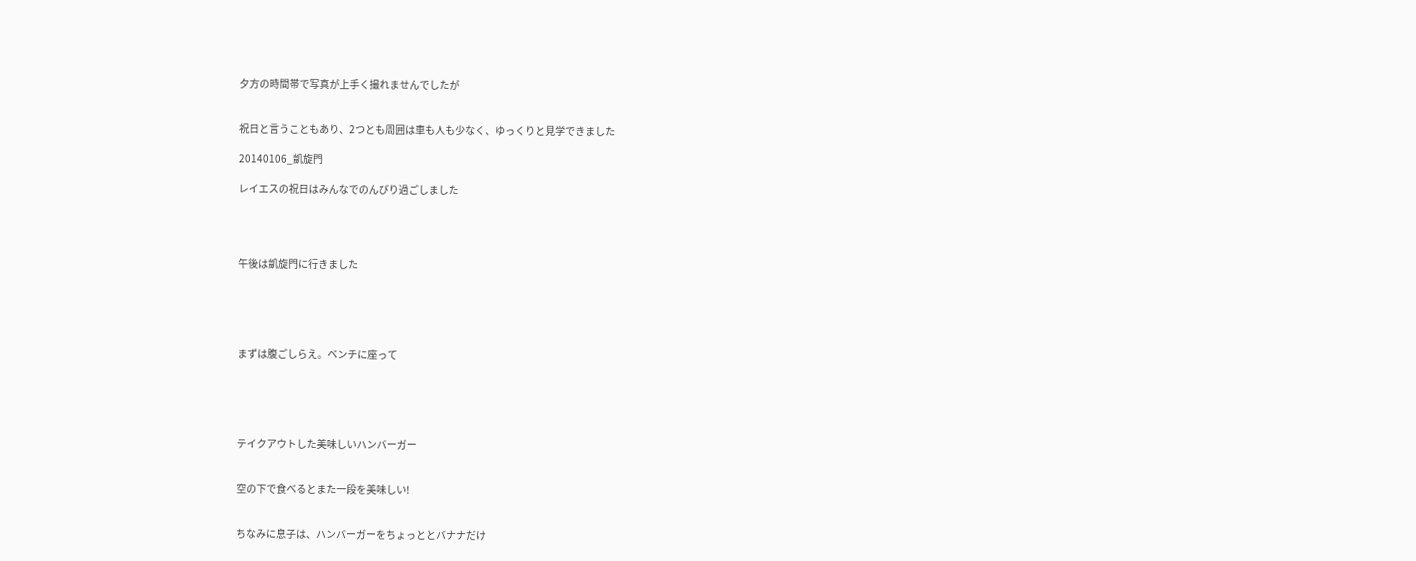夕方の時間帯で写真が上手く撮れませんでしたが


祝日と言うこともあり、2つとも周囲は車も人も少なく、ゆっくりと見学できました

20140106_凱旋門

レイエスの祝日はみんなでのんびり過ごしました




午後は凱旋門に行きました





まずは腹ごしらえ。ベンチに座って





テイクアウトした美味しいハンバーガー


空の下で食べるとまた一段を美味しい!


ちなみに息子は、ハンバーガーをちょっととバナナだけ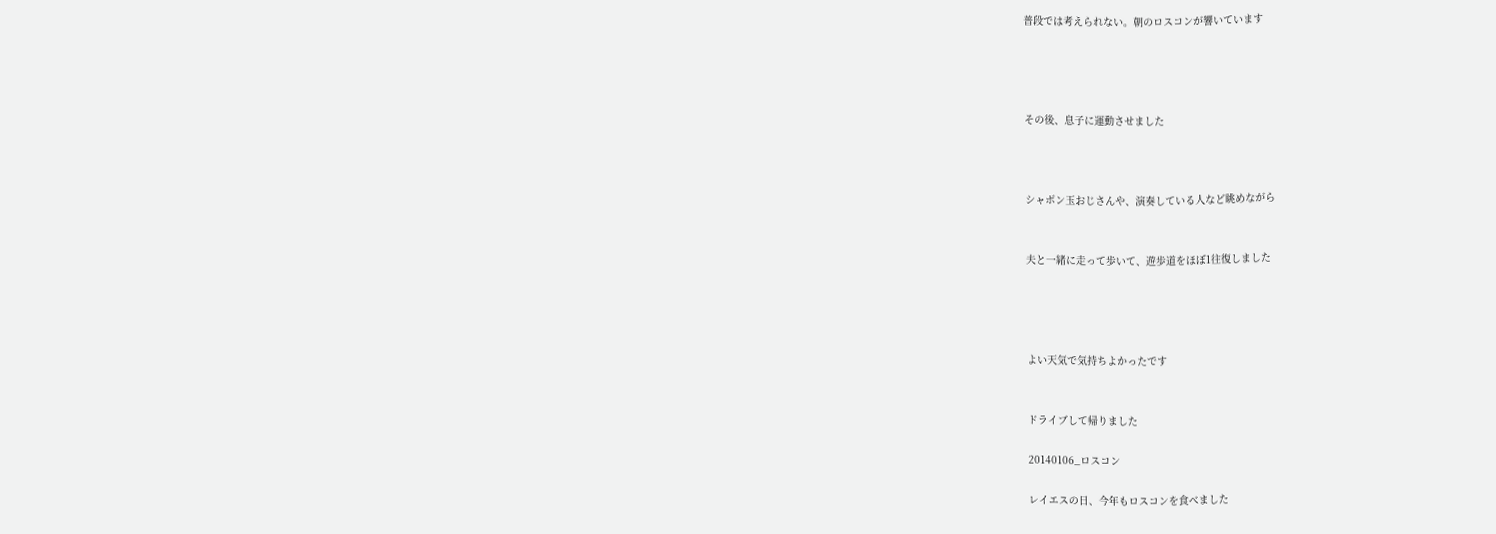普段では考えられない。朝のロスコンが響いています




その後、息子に運動させました



シャボン玉おじさんや、演奏している人など眺めながら


夫と一緒に走って歩いて、遊歩道をほぼ1往復しました




よい天気で気持ちよかったです


ドライブして帰りました

20140106_ロスコン

レイエスの日、今年もロスコンを食べました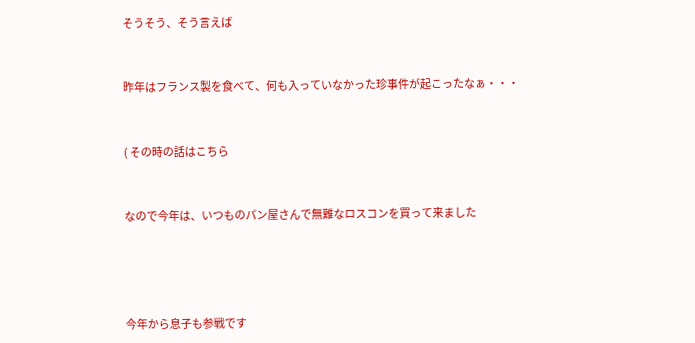そうそう、そう言えば


昨年はフランス製を食べて、何も入っていなかった珍事件が起こったなぁ・・・


( その時の話はこちら


なので今年は、いつものパン屋さんで無難なロスコンを買って来ました




今年から息子も参戦です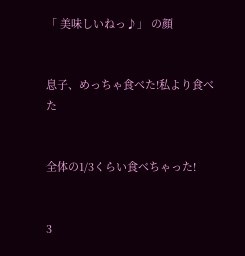「 美味しいねっ♪」 の顔


息子、めっちゃ食べた!私より食べた


全体の1/3くらい食べちゃった!


3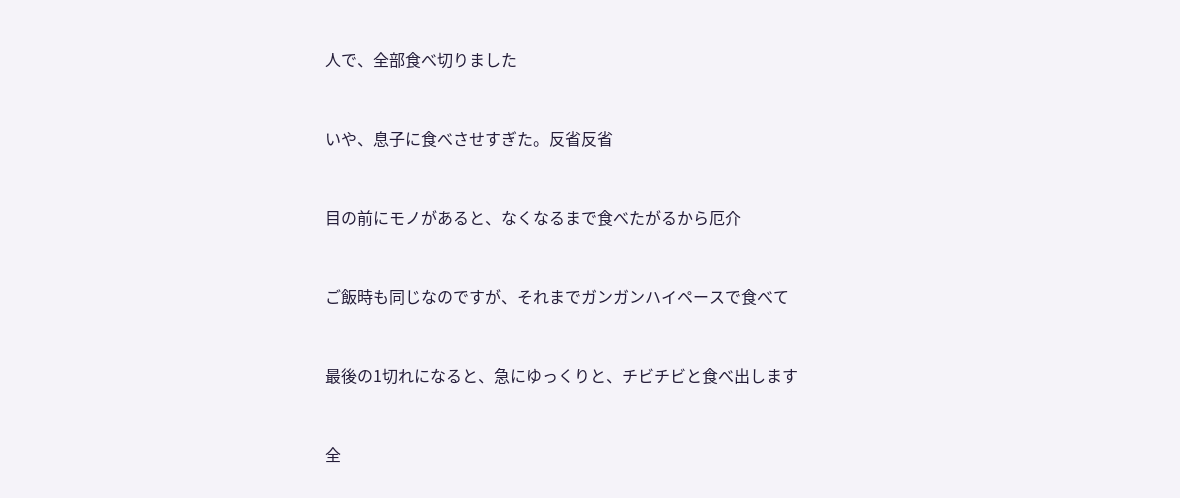人で、全部食べ切りました


いや、息子に食べさせすぎた。反省反省


目の前にモノがあると、なくなるまで食べたがるから厄介


ご飯時も同じなのですが、それまでガンガンハイペースで食べて


最後の1切れになると、急にゆっくりと、チビチビと食べ出します


全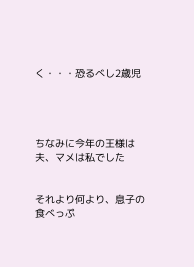く・・・恐るべし2歳児




ちなみに今年の王様は夫、マメは私でした


それより何より、息子の食べっぷ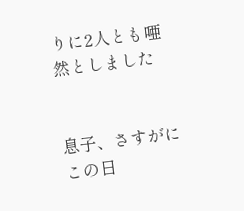りに2人とも唖然としました


息子、さすがにこの日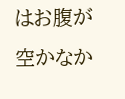はお腹が空かなか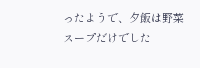ったようで、夕飯は野菜スープだけでした